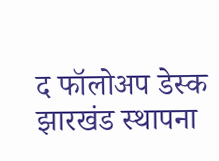द फॉलोअप डेस्क
झारखंड स्थापना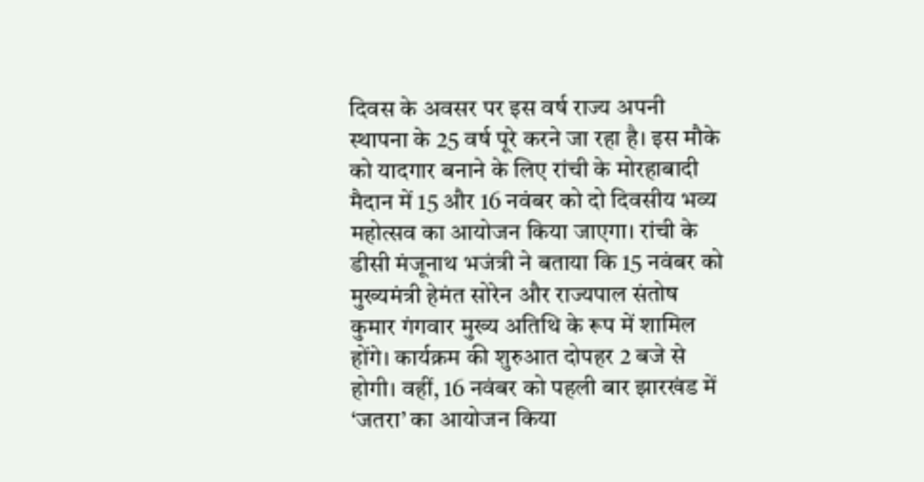दिवस के अवसर पर इस वर्ष राज्य अपनी स्थापना के 25 वर्ष पूरे करने जा रहा है। इस मौके को यादगार बनाने के लिए रांची के मोरहाबादी मैदान में 15 और 16 नवंबर को दो दिवसीय भव्य महोत्सव का आयोजन किया जाएगा। रांची के डीसी मंजूनाथ भजंत्री ने बताया कि 15 नवंबर को मुख्यमंत्री हेमंत सोरेन और राज्यपाल संतोष कुमार गंगवार मुख्य अतिथि के रूप में शामिल होंगे। कार्यक्रम की शुरुआत दोपहर 2 बजे से होगी। वहीं, 16 नवंबर को पहली बार झारखंड में ‘जतरा’ का आयोजन किया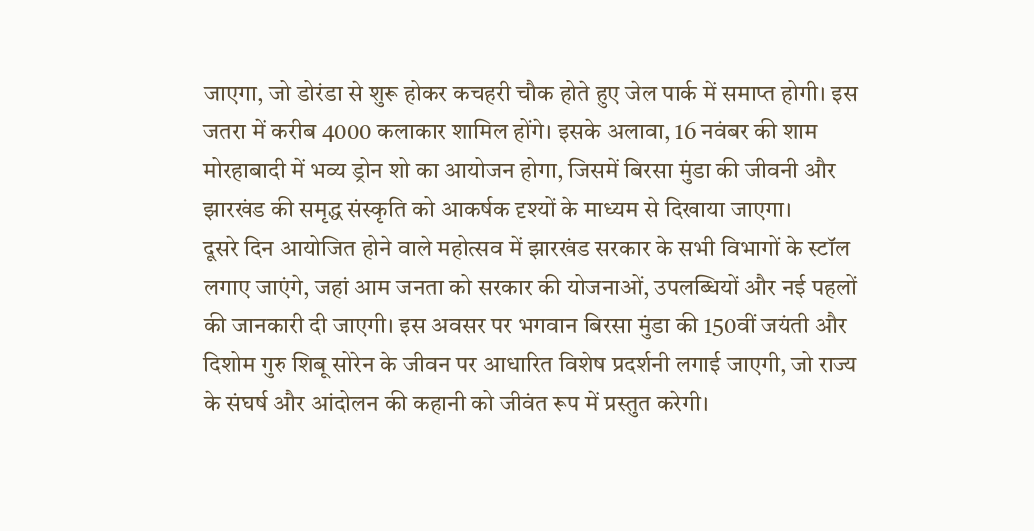जाएगा, जो डोरंडा से शुरू होकर कचहरी चौक होते हुए जेल पार्क में समाप्त होगी। इस जतरा में करीब 4000 कलाकार शामिल होंगे। इसके अलावा, 16 नवंबर की शाम मोरहाबादी में भव्य ड्रोन शो का आयोजन होगा, जिसमें बिरसा मुंडा की जीवनी और झारखंड की समृद्ध संस्कृति को आकर्षक दृश्यों के माध्यम से दिखाया जाएगा।
दूसरे दिन आयोजित होने वाले महोत्सव में झारखंड सरकार के सभी विभागों के स्टॉल लगाए जाएंगे, जहां आम जनता को सरकार की योजनाओं, उपलब्धियों और नई पहलों की जानकारी दी जाएगी। इस अवसर पर भगवान बिरसा मुंडा की 150वीं जयंती और दिशोम गुरु शिबू सोरेन के जीवन पर आधारित विशेष प्रदर्शनी लगाई जाएगी, जो राज्य के संघर्ष और आंदोलन की कहानी को जीवंत रूप में प्रस्तुत करेगी।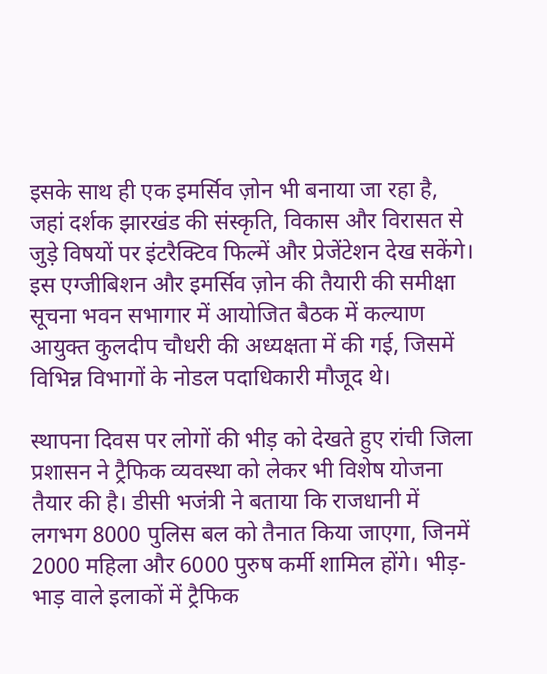इसके साथ ही एक इमर्सिव ज़ोन भी बनाया जा रहा है, जहां दर्शक झारखंड की संस्कृति, विकास और विरासत से जुड़े विषयों पर इंटरैक्टिव फिल्में और प्रेजेंटेशन देख सकेंगे। इस एग्जीबिशन और इमर्सिव ज़ोन की तैयारी की समीक्षा सूचना भवन सभागार में आयोजित बैठक में कल्याण आयुक्त कुलदीप चौधरी की अध्यक्षता में की गई, जिसमें विभिन्न विभागों के नोडल पदाधिकारी मौजूद थे।

स्थापना दिवस पर लोगों की भीड़ को देखते हुए रांची जिला प्रशासन ने ट्रैफिक व्यवस्था को लेकर भी विशेष योजना तैयार की है। डीसी भजंत्री ने बताया कि राजधानी में लगभग 8000 पुलिस बल को तैनात किया जाएगा, जिनमें 2000 महिला और 6000 पुरुष कर्मी शामिल होंगे। भीड़-भाड़ वाले इलाकों में ट्रैफिक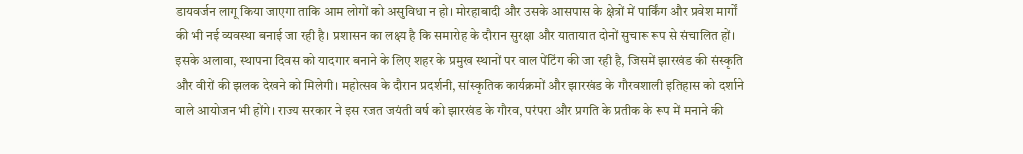डायवर्जन लागू किया जाएगा ताकि आम लोगों को असुविधा न हो। मोरहाबादी और उसके आसपास के क्षेत्रों में पार्किंग और प्रवेश मार्गों की भी नई व्यवस्था बनाई जा रही है। प्रशासन का लक्ष्य है कि समारोह के दौरान सुरक्षा और यातायात दोनों सुचारू रूप से संचालित हों।
इसके अलावा, स्थापना दिवस को यादगार बनाने के लिए शहर के प्रमुख स्थानों पर वाल पेंटिंग की जा रही है, जिसमें झारखंड की संस्कृति और वीरों की झलक देखने को मिलेगी। महोत्सव के दौरान प्रदर्शनी, सांस्कृतिक कार्यक्रमों और झारखंड के गौरवशाली इतिहास को दर्शाने वाले आयोजन भी होंगे। राज्य सरकार ने इस रजत जयंती वर्ष को झारखंड के गौरव, परंपरा और प्रगति के प्रतीक के रूप में मनाने की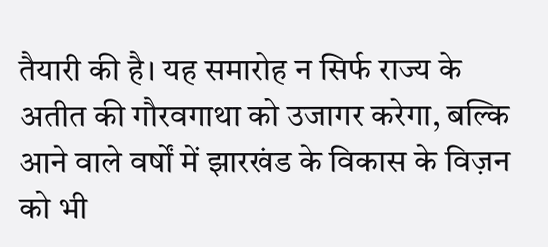तैयारी की है। यह समारोह न सिर्फ राज्य के अतीत की गौरवगाथा को उजागर करेगा, बल्कि आने वाले वर्षों में झारखंड के विकास के विज़न को भी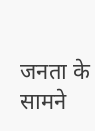जनता के सामने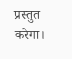प्रस्तुत करेगा।